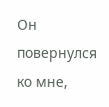Он повернулся ко мне,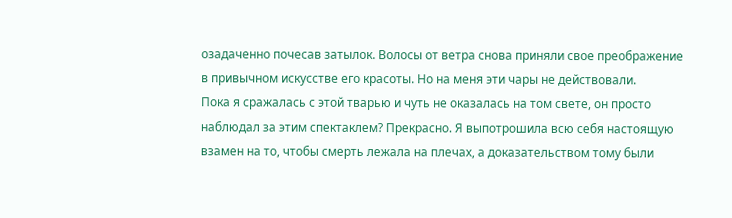озадаченно почесав затылок. Волосы от ветра снова приняли свое преображение в привычном искусстве его красоты. Но на меня эти чары не действовали.
Пока я сражалась с этой тварью и чуть не оказалась на том свете, он просто наблюдал за этим спектаклем? Прекрасно. Я выпотрошила всю себя настоящую взамен на то, чтобы смерть лежала на плечах, а доказательством тому были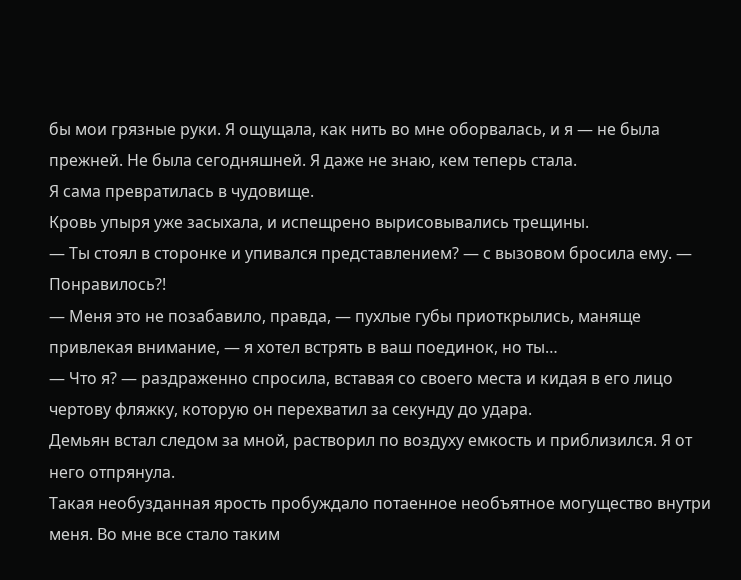бы мои грязные руки. Я ощущала, как нить во мне оборвалась, и я ― не была прежней. Не была сегодняшней. Я даже не знаю, кем теперь стала.
Я сама превратилась в чудовище.
Кровь упыря уже засыхала, и испещрено вырисовывались трещины.
― Ты стоял в сторонке и упивался представлением? ― с вызовом бросила ему. ― Понравилось?!
― Меня это не позабавило, правда, ― пухлые губы приоткрылись, маняще привлекая внимание, ― я хотел встрять в ваш поединок, но ты…
― Что я? ― раздраженно спросила, вставая со своего места и кидая в его лицо чертову фляжку, которую он перехватил за секунду до удара.
Демьян встал следом за мной, растворил по воздуху емкость и приблизился. Я от него отпрянула.
Такая необузданная ярость пробуждало потаенное необъятное могущество внутри меня. Во мне все стало таким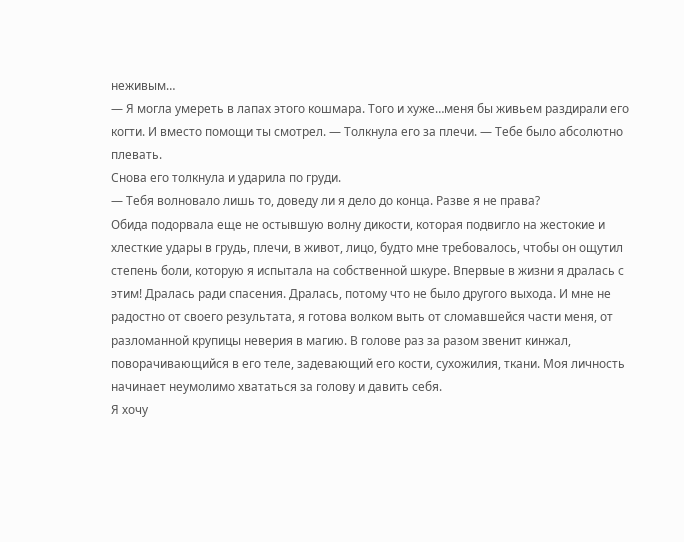неживым…
― Я могла умереть в лапах этого кошмара. Того и хуже…меня бы живьем раздирали его когти. И вместо помощи ты смотрел. ― Толкнула его за плечи. ― Тебе было абсолютно плевать.
Снова его толкнула и ударила по груди.
― Тебя волновало лишь то, доведу ли я дело до конца. Разве я не права?
Обида подорвала еще не остывшую волну дикости, которая подвигло на жестокие и хлесткие удары в грудь, плечи, в живот, лицо, будто мне требовалось, чтобы он ощутил степень боли, которую я испытала на собственной шкуре. Впервые в жизни я дралась с этим! Дралась ради спасения. Дралась, потому что не было другого выхода. И мне не радостно от своего результата, я готова волком выть от сломавшейся части меня, от разломанной крупицы неверия в магию. В голове раз за разом звенит кинжал, поворачивающийся в его теле, задевающий его кости, сухожилия, ткани. Моя личность начинает неумолимо хвататься за голову и давить себя.
Я хочу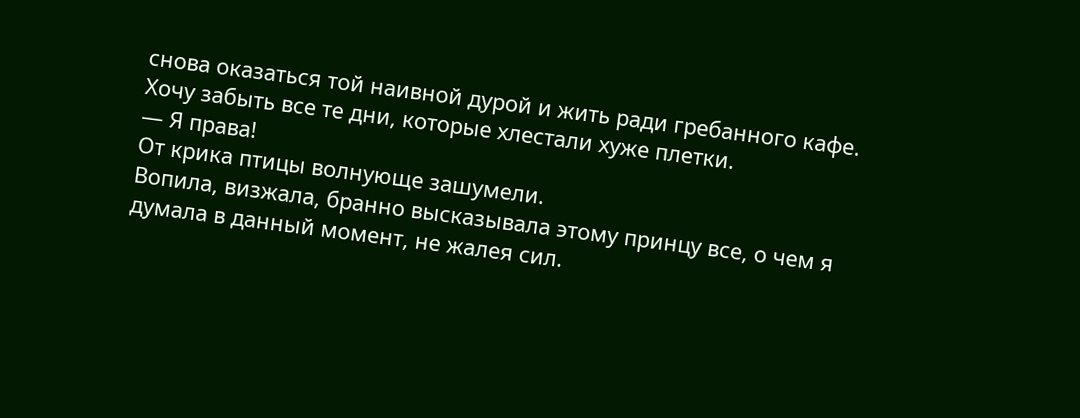снова оказаться той наивной дурой и жить ради гребанного кафе. Хочу забыть все те дни, которые хлестали хуже плетки.
― Я права!
От крика птицы волнующе зашумели.
Вопила, визжала, бранно высказывала этому принцу все, о чем я думала в данный момент, не жалея сил.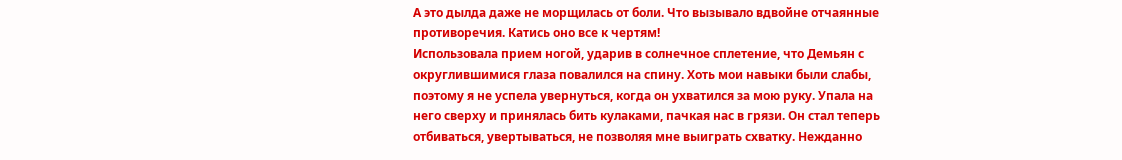А это дылда даже не морщилась от боли. Что вызывало вдвойне отчаянные противоречия. Катись оно все к чертям!
Использовала прием ногой, ударив в солнечное сплетение, что Демьян с округлившимися глаза повалился на спину. Хоть мои навыки были слабы, поэтому я не успела увернуться, когда он ухватился за мою руку. Упала на него сверху и принялась бить кулаками, пачкая нас в грязи. Он стал теперь отбиваться, увертываться, не позволяя мне выиграть схватку. Нежданно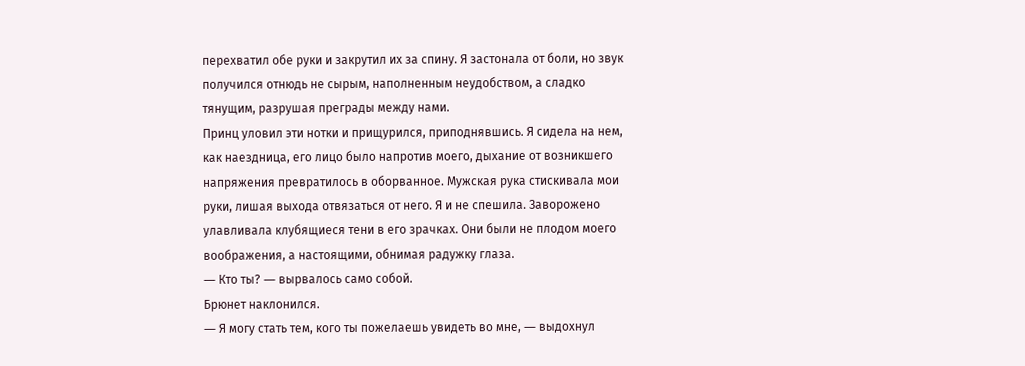перехватил обе руки и закрутил их за спину. Я застонала от боли, но звук получился отнюдь не сырым, наполненным неудобством, а сладко тянущим, разрушая преграды между нами.
Принц уловил эти нотки и прищурился, приподнявшись. Я сидела на нем, как наездница, его лицо было напротив моего, дыхание от возникшего напряжения превратилось в оборванное. Мужская рука стискивала мои руки, лишая выхода отвязаться от него. Я и не спешила. Заворожено улавливала клубящиеся тени в его зрачках. Они были не плодом моего воображения, а настоящими, обнимая радужку глаза.
― Кто ты? ― вырвалось само собой.
Брюнет наклонился.
― Я могу стать тем, кого ты пожелаешь увидеть во мне, ― выдохнул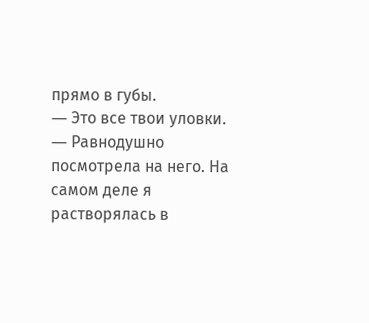прямо в губы.
― Это все твои уловки. ― Равнодушно посмотрела на него. На самом деле я растворялась в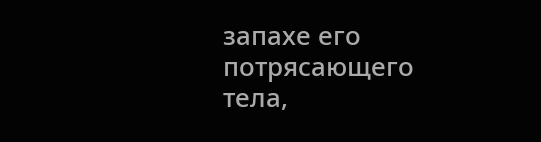запахе его потрясающего тела,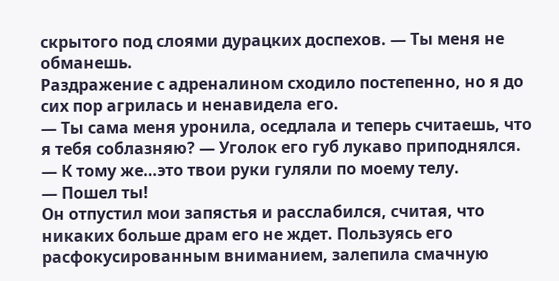скрытого под слоями дурацких доспехов. ― Ты меня не обманешь.
Раздражение с адреналином сходило постепенно, но я до сих пор агрилась и ненавидела его.
― Ты сама меня уронила, оседлала и теперь считаешь, что я тебя соблазняю? ― Уголок его губ лукаво приподнялся. ― К тому же…это твои руки гуляли по моему телу.
― Пошел ты!
Он отпустил мои запястья и расслабился, считая, что никаких больше драм его не ждет. Пользуясь его расфокусированным вниманием, залепила смачную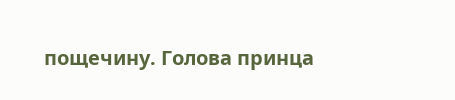пощечину. Голова принца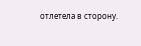отлетела в сторону.